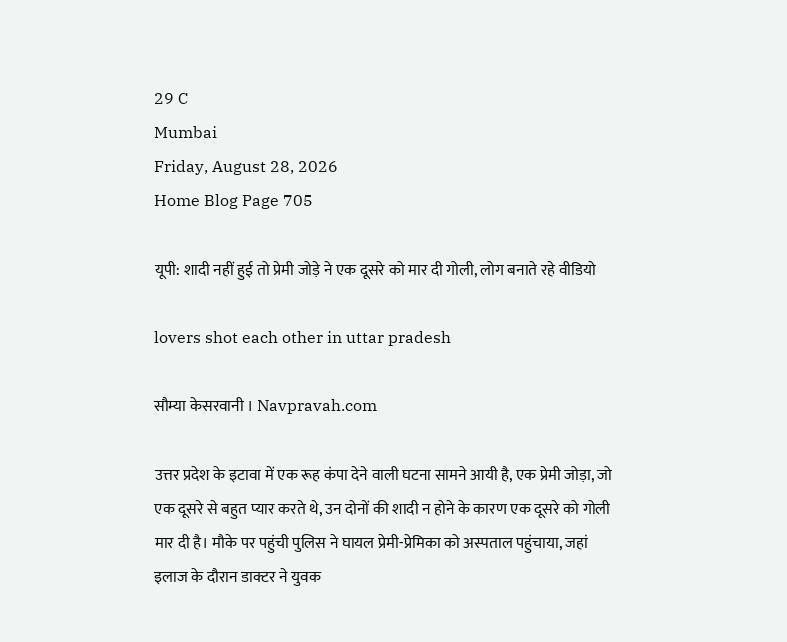29 C
Mumbai
Friday, August 28, 2026
Home Blog Page 705

यूपी: शादी नहीं हुई तो प्रेमी जोड़े ने एक दूसरे को मार दी गोली, लोग बनाते रहे वीडियो

lovers shot each other in uttar pradesh

सौम्या केसरवानी । Navpravah.com

उत्तर प्रदेश के इटावा में एक रूह कंपा देने वाली घटना सामने आयी है, एक प्रेमी जोड़ा, जो एक दूसरे से बहुत प्यार करते थे, उन दोनों की शादी न होने के कारण एक दूसरे को गोली मार दी है। मौके पर पहुंची पुलिस ने घायल प्रेमी-प्रेमिका को अस्पताल पहुंचाया, जहां इलाज के दौरान डाक्टर ने युवक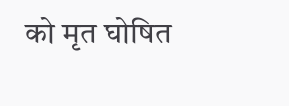को मृत घोषित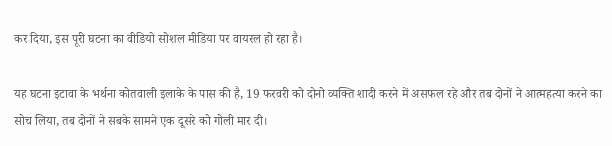कर दिया, इस पूरी घटना का वीडियो सोशल मीडिया पर वायरल हो रहा है।

यह घटना इटावा के भर्थना कोतवाली इलाके के पास की है, 19 फरवरी को दोनो व्यक्ति शादी करने में असफल रहे और तब दोनों ने आत्महत्या करने का सोच लिया, तब दोनों ने सबके सामने एक दूसरे को गोली मार दी।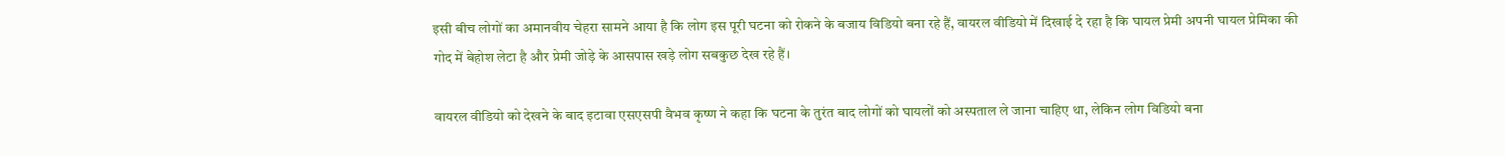इसी बीच लोगों का अमानवीय चेहरा सामने आया है कि लोग इस पूरी घटना को रोकने के बजाय विडियो बना रहे हैं, वायरल वीडियो में दिखाई दे रहा है कि घायल प्रेमी अपनी घायल प्रेमिका की गोद में बेहोश लेटा है और प्रेमी जोड़े के आसपास खड़े लोग सबकुछ देख रहे हैं।

वायरल वीडियो को देखने के बाद इटावा एसएसपी वैभव कृष्ण ने कहा कि घटना के तुरंत बाद लोगों को घायलों को अस्पताल ले जाना चाहिए था, लेकिन लोग विडियो बना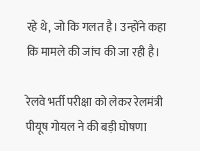रहे थे, जो कि गलत है। उन्होंने कहा कि मामले की जांच की जा रही है।

रेलवे भर्ती परीक्षा को लेकर रेलमंत्री पीयूष गोयल ने की बड़ी घोषणा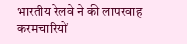भारतीय रेलवे ने की लापरवाह करमचारियों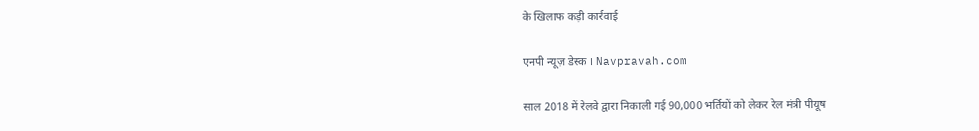के खिलाफ कड़ी कार्रवाई

एनपी न्यूज़ डेस्क । Navpravah.com

साल 2018 में रेलवे द्वारा निकाली गई 90,000 भर्तियों को लेकर रेल मंत्री पीयूष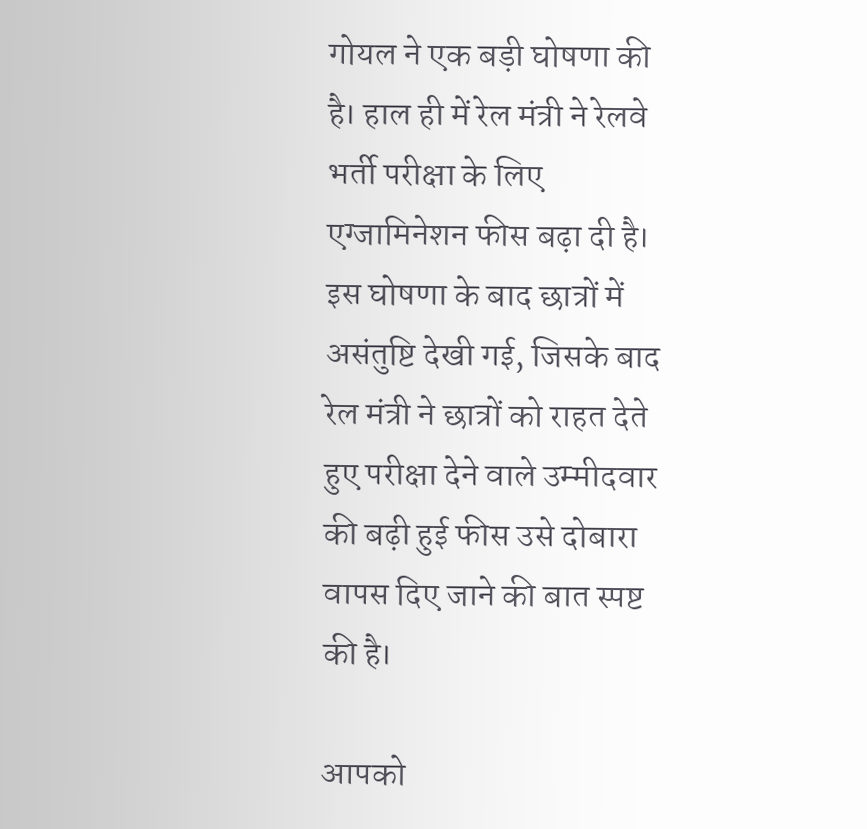गोयल ने एक बड़ी घोषणा की है। हाल ही में रेल मंत्री ने रेलवे भर्ती परीक्षा के लिए एग्जामिनेशन फीस बढ़ा दी है। इस घोषणा के बाद छात्रों में असंतुष्टि देखी गई, जिसके बाद रेल मंत्री ने छात्रों को राहत देते हुए परीक्षा देने वाले उम्मीदवार की बढ़ी हुई फीस उसे दोबारा वापस दिए जाने की बात स्पष्ट की है।

आपको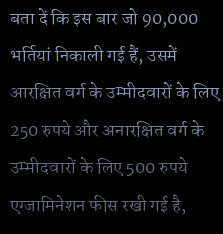बता दें कि इस बार जो 90,000 भर्तियां निकाली गई हैं, उसमें आरक्षित वर्ग के उम्मीदवारों के लिए 250 रुपये और अनारक्षित वर्ग के उम्मीदवारों के लिए 500 रुपये एग्जामिनेशन फीस रखी गई है,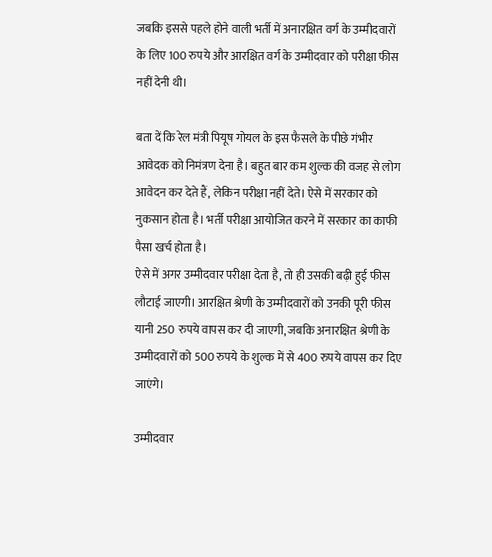जबकि इससे पहले होने वाली भर्ती में अनारक्षित वर्ग के उम्मीदवारों के लिए 100 रुपये और आरक्षित वर्ग के उम्मीदवार को परीक्षा फीस नहीं देनी थी।

बता दें कि रेल मंत्री पियूष गोयल के इस फैसले के पीछे गंभीर आवेदक को निमंत्रण देना है। बहुत बार कम शुल्क की वजह से लोग आवेदन कर देते हैं, लेकिन परीक्षा नहीं देते। ऐसे में सरकार को नुकसान होता है। भर्ती परीक्षा आयोजित करने में सरकार का काफी पैसा खर्च होता है।
ऐसे में अगर उम्मीदवार परीक्षा देता है, तो ही उसकी बढ़ी हुई फीस लौटाई जाएगी। आरक्षित श्रेणी के उम्मीदवारों को उनकी पूरी फीस यानी 250 रुपये वापस कर दी जाएगी, जबकि अनारक्षित श्रेणी के उम्मीदवारों को 500 रुपये के शुल्क में से 400 रुपये वापस कर दिए जाएंगे।

उम्मीदवार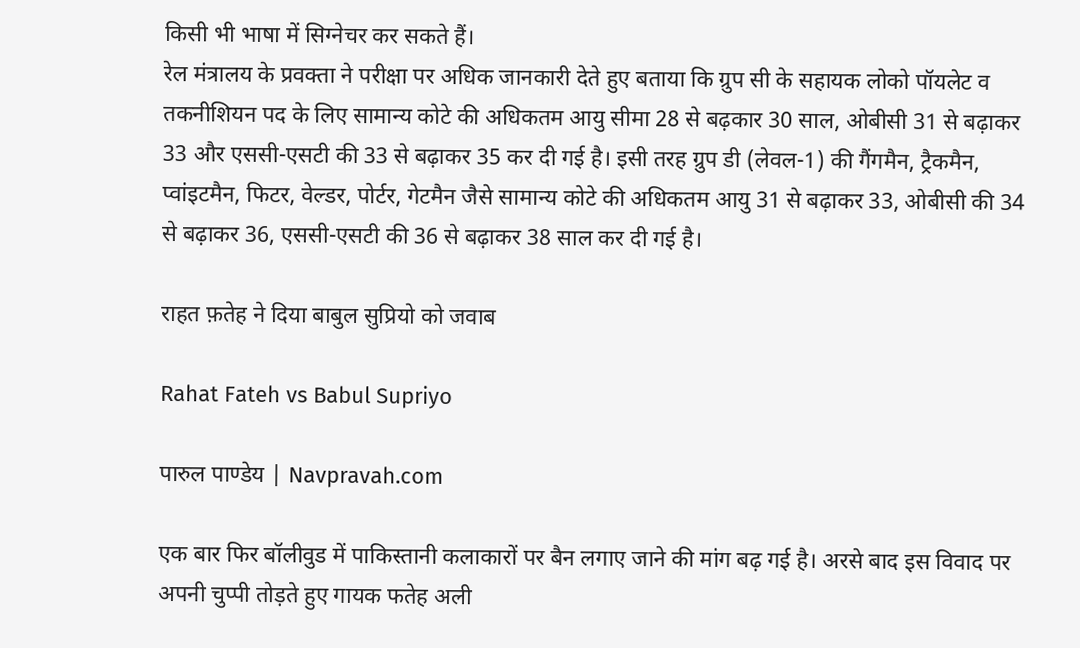किसी भी भाषा में सिग्नेचर कर सकते हैं।
रेल मंत्रालय के प्रवक्ता ने परीक्षा पर अधिक जानकारी देते हुए बताया कि ग्रुप सी के सहायक लोको पॉयलेट व तकनीशियन पद के लिए सामान्य कोटे की अधिकतम आयु सीमा 28 से बढ़कार 30 साल, ओबीसी 31 से बढ़ाकर 33 और एससी-एसटी की 33 से बढ़ाकर 35 कर दी गई है। इसी तरह ग्रुप डी (लेवल-1) की गैंगमैन, ट्रैकमैन, प्वांइटमैन, फिटर, वेल्डर, पोर्टर, गेटमैन जैसे सामान्य कोटे की अधिकतम आयु 31 से बढ़ाकर 33, ओबीसी की 34 से बढ़ाकर 36, एससी-एसटी की 36 से बढ़ाकर 38 साल कर दी गई है।

राहत फ़तेह ने दिया बाबुल सुप्रियो को जवाब

Rahat Fateh vs Babul Supriyo

पारुल पाण्डेय | Navpravah.com

एक बार फिर बॉलीवुड में पाकिस्तानी कलाकारों पर बैन लगाए जाने की मांग बढ़ गई है। अरसे बाद इस विवाद पर अपनी चुप्पी तोड़ते हुए गायक फतेह अली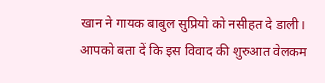खान ने गायक बाबुल सुप्रियो को नसीहत दे डाली। आपको बता दें कि इस विवाद की शुरुआत वेलकम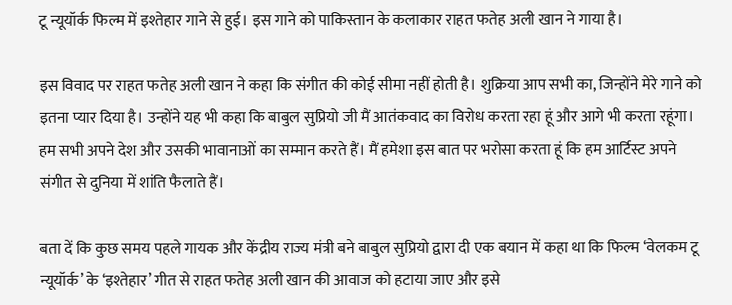टू न्यूयॉर्क फिल्म में इश्तेहार गाने से हुई। इस गाने को पाकिस्तान के कलाकार राहत फतेह अली खान ने गाया है।

इस विवाद पर राहत फतेह अली खान ने कहा कि संगीत की कोई सीमा नहीं होती है। शुक्रिया आप सभी का, जिन्होंने मेरे गाने को इतना प्यार दिया है। उन्होंने यह भी कहा कि बाबुल सुप्रि‍यो जी मैं आतंकवाद का विरोध करता रहा हूं और आगे भी करता रहूंगा। हम सभी अपने देश और उसकी भावानाओं का सम्मान करते हैं। मैं हमेशा इस बात पर भरोसा करता हूं कि हम आर्टिस्ट अपने संगीत से दुनिया में शांति फैलाते हैं।

बता दें कि कुछ समय पहले गायक और केंद्रीय राज्य मंत्री बने बाबुल सुप्रियो द्वारा दी एक बयान में कहा था कि फिल्म ‘वेलकम टू न्यूयॉर्क’ के ‘इश्तेहार’ गीत से राहत फतेह अली खान की आवाज को हटाया जाए और इसे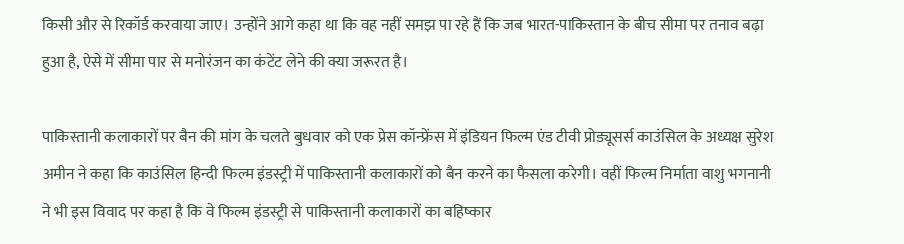किसी और से रिकॉर्ड करवाया जाए। उन्होंने आगे कहा था कि वह नहीं समझ पा रहे हैं कि जब भारत-पाकिस्तान के बीच सीमा पर तनाव बढ़ा हुआ है, ऐसे में सीमा पार से मनोरंजन का कंटेंट लेने की क्या जरूरत है।

पाकिस्तानी कलाकारों पर बैन की मांग के चलते बुधवार को एक प्रेस कॉन्फ्रेंस में इंडियन फिल्म एंड टीवी प्रोड्यूसर्स काउंसिल के अध्यक्ष सुरेश अमीन ने कहा कि काउंसिल हिन्दी फिल्म इंडस्ट्री में पाकिस्तानी कलाकारों को बैन करने का फैसला करेगी। वहीं फिल्म निर्माता वाशु भगनानी ने भी इस विवाद पर कहा है कि वे फिल्म इंडस्ट्री से पाकिस्तानी कलाकारों का बहिष्कार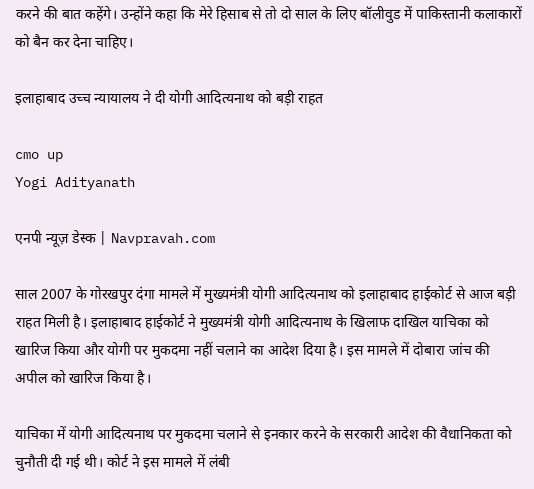करने की बात कहेंगे। उन्होंने कहा कि मेरे हिसाब से तो दो साल के लिए बॉलीवुड में पाकिस्तानी कलाकारों को बैन कर देना चाहिए।

इलाहाबाद उच्च न्यायालय ने दी योगी आदित्यनाथ को बड़ी राहत

cmo up
Yogi Adityanath

एनपी न्यूज़ डेस्क | Navpravah.com

साल 2007 के गोरखपुर दंगा मामले में मुख्यमंत्री योगी आदित्यनाथ को इलाहाबाद हाईकोर्ट से आज बड़ी राहत मिली है। इलाहाबाद हाईकोर्ट ने मुख्यमंत्री योगी आदित्यनाथ के खिलाफ दाखिल याचिका को खारिज किया और योगी पर मुकदमा नहीं चलाने का आदेश दिया है। इस मामले में दोबारा जांच की अपील को खारिज किया है।

याचिका में योगी आदित्यनाथ पर मुकदमा चलाने से इनकार करने के सरकारी आदेश की वैधानिकता को चुनौती दी गई थी। कोर्ट ने इस मामले में लंबी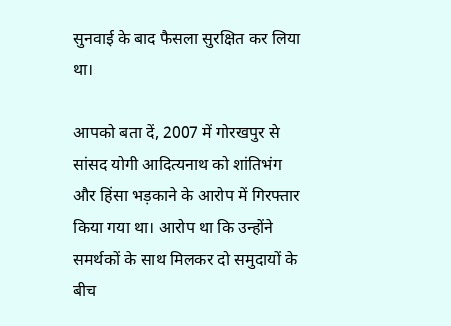सुनवाई के बाद फैसला सुरक्षित कर लिया था।

आपको बता दें, 2007 में गोरखपुर से सांसद योगी आदित्यनाथ को शांतिभंग और हिंसा भड़काने के आरोप में गिरफ्तार किया गया था। आरोप था कि उन्होंने समर्थकों के साथ मिलकर दो समुदायों के बीच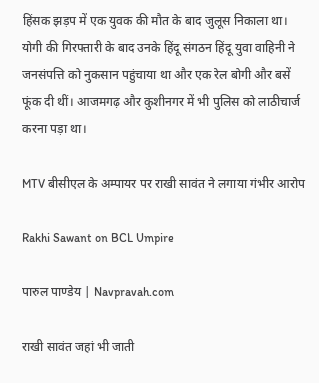हिंसक झड़प में एक युवक की मौत के बाद जुलूस निकाला था। योगी की गिरफ्तारी के बाद उनके हिंदू संगठन हिंदू युवा वाहिनी ने जनसंपत्ति को नुकसान पहुंचाया था और एक रेल बोगी और बसें फूंक दी थीं। आजमगढ़ और कुशीनगर में भी पुलिस को लाठीचार्ज करना पड़ा था।

MTV बीसीएल के अम्पायर पर राखी सावंत ने लगाया गंभीर आरोप

Rakhi Sawant on BCL Umpire

पारुल पाण्डेय | Navpravah.com

राखी सावंत जहां भी जाती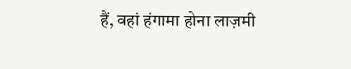हैं, वहां हंगामा होना लाज़मी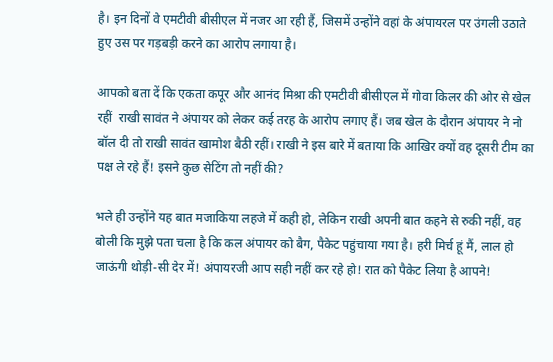है। इन दिनों वे एमटीवी बीसीएल में नजर आ रही हैं, जिसमें उन्होंने वहां के अंपायरल पर उंगली उठाते हुए उस पर गड़बड़ी करने का आरोप लगाया है।

आपको बता दें कि एकता कपूर और आनंद मिश्रा की एमटीवी बीसीएल में गोवा किलर की ओर से खेल रहीं  राखी सावंत ने अंपायर को लेकर कई तरह के आरोप लगाए हैं। जब खेल के दौरान अंपायर ने नो बॉल दी तो राखी सावंत खामोश बैठी रहीं। राखी ने इस बारे में बताया कि आखिर क्यों वह दूसरी टीम का पक्ष ले रहे हैं! इसने कुछ सेटिंग तो नहीं की?

भले ही उन्होंने यह बात मजाकिया लहजे में कही हो, लेकिन राखी अपनी बात कहने से रुकी नहीं, वह बोली कि मुझे पता चला है कि कल अंपायर को बैग, पैकेट पहुंचाया गया है। हरी मिर्च हूं मैं, लाल हो जाऊंगी थोड़ी-सी देर में! अंपायरजी आप सही नहीं कर रहे हो! रात को पैकेट लिया है आपने!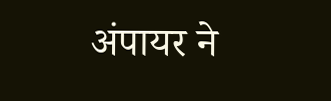अंपायर ने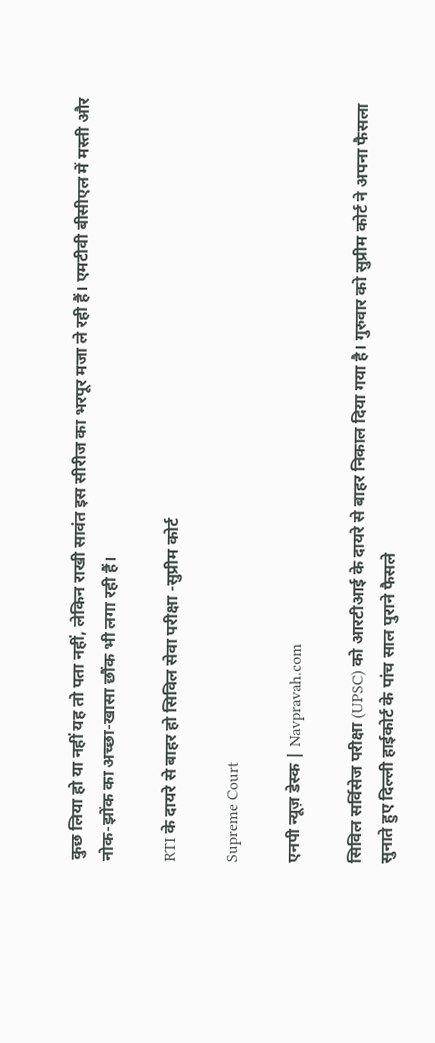कुछ लिया हो या नहीं यह तो पता नहीं, लेकिन राखी सावंत इस सीरीज का भरपूर मजा ले रही हैं। एमटीवी बीसीएल में मस्ती और नोक-झोंक का अच्छा-खासा छौंक भी लगा रही हैं।

RTI के दायरे से बाहर हो सिविल सेवा परीक्षा -सुप्रीम कोर्ट

Supreme Court

एनपी न्यूज़ डेस्क | Navpravah.com

सिविल सर्विसेज परीक्षा (UPSC) को आरटीआई के दायरे से बाहर निकाल दिया गया है। गुरुवार को सुप्रीम कोर्ट ने अपना फैसला सुनाते हुए दिल्ली हाईकोर्ट के पांच साल पुराने फैसले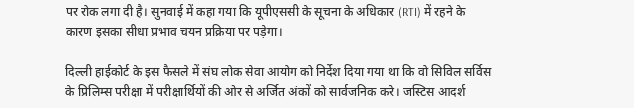पर रोक लगा दी है। सुनवाई में कहा गया कि यूपीएससी के सूचना के अधिकार (RTI) में रहने के कारण इसका सीधा प्रभाव चयन प्रक्रिया पर पड़ेगा।

दिल्ली हाईकोर्ट के इस फैसले में संघ लोक सेवा आयोग को निर्देश दिया गया था कि वो सिविल सर्विस के प्रिलिम्स परीक्षा में परीक्षार्थियों की ओर से अर्जित अंकों को सार्वजनिक करे। जस्टिस आदर्श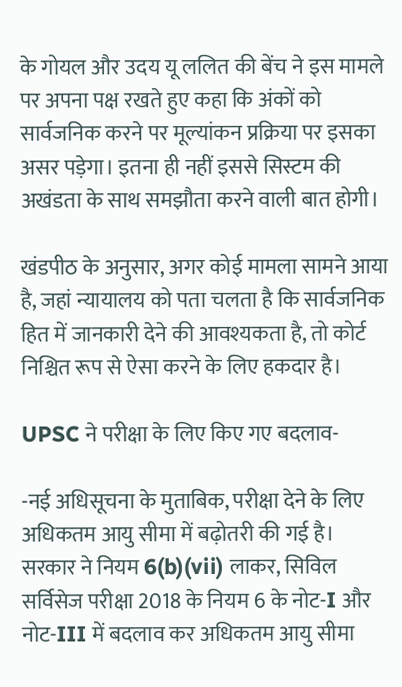के गोयल और उदय यू ललित की बेंच ने इस मामले पर अपना पक्ष रखते हुए कहा कि अंकों को सार्वजनिक करने पर मूल्यांकन प्रक्रिया पर इसका असर पड़ेगा। इतना ही नहीं इससे सिस्टम की अखंडता के साथ समझौता करने वाली बात होगी।

खंडपीठ के अनुसार, अगर कोई मामला सामने आया है, जहां न्यायालय को पता चलता है कि सार्वजनिक हित में जानकारी देने की आवश्यकता है, तो कोर्ट निश्चित रूप से ऐसा करने के लिए हकदार है।

UPSC ने परीक्षा के लिए किए गए बदलाव-

-नई अधिसूचना के मुताबिक, परीक्षा देने के लिए अधिकतम आयु सीमा में बढ़ोतरी की गई है। सरकार ने नियम 6(b)(vii) लाकर, सिविल सर्विसेज परीक्षा 2018 के नियम 6 के नोट-I और नोट-III में बदलाव कर अधिकतम आयु सीमा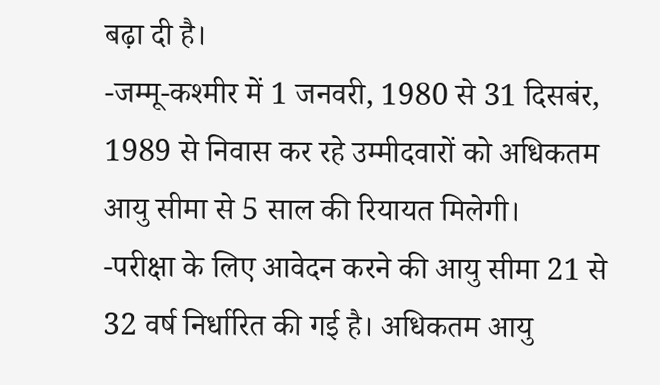बढ़ा दी है।
-जम्मू-कश्मीर में 1 जनवरी, 1980 से 31 दिसबंर, 1989 से निवास कर रहे उम्मीदवारों को अधिकतम आयु सीमा से 5 साल की रियायत मिलेगी।
-परीक्षा के लिए आवेदन करने की आयु सीमा 21 से 32 वर्ष निर्धारित की गई है। अधिकतम आयु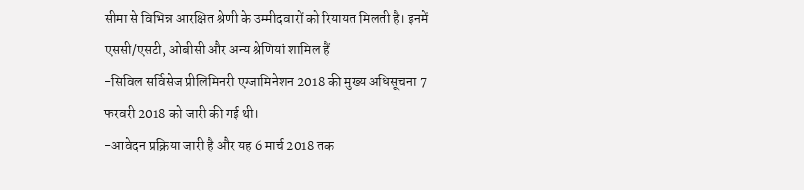सीमा से विभिन्न आरक्षित श्रेणी के उम्मीदवारों को रियायत मिलती है। इनमें एससी/एसटी, ओबीसी और अन्य श्रेणियां शामिल हैं
-सिविल सर्विसेज प्रीलिमिनरी एग्जामिनेशन 2018 की मुख्य अधिसूचना 7 फरवरी 2018 को जारी की गई थी।
-आवेदन प्रक्रिया जारी है और यह 6 मार्च 2018 तक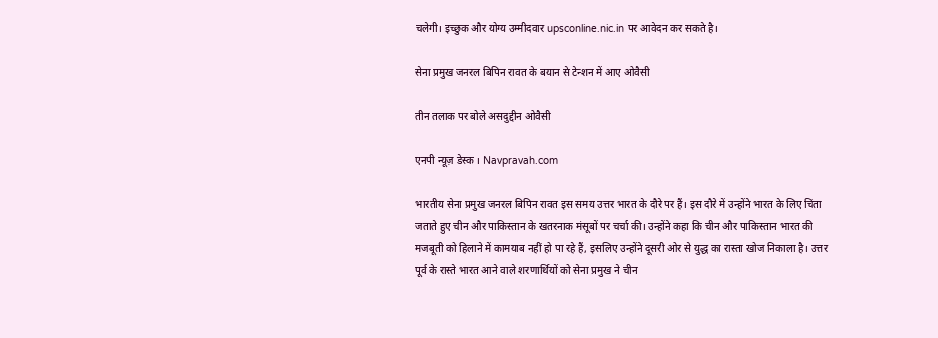चलेगी। इच्छुक और योग्य उम्मीदवार upsconline.nic.in पर आवेदन कर सकते है।

सेना प्रमुख जनरल बिपिन रावत के बयान से टेन्शन में आए ओवैसी

तीन तलाक पर बोले असदुद्दीन ओवैसी

एनपी न्यूज़ डेस्क । Navpravah.com

भारतीय सेना प्रमुख जनरल बिपिन रावत इस समय उत्तर भारत के दौरे पर हैं। इस दौरे में उन्होंने भारत के लिए चिंता जताते हुए चीन और पाकिस्तान के खतरनाक मंसूबों पर चर्चा की। उन्होंने कहा कि चीन और पाकिस्तान भारत की मजबूती को हिलाने में कामयाब नहीं हो पा रहे हैं, इसलिए उन्होंने दूसरी ओर से युद्ध का रास्ता खोज निकाला है। उत्तर पूर्व के रास्ते भारत आने वाले शरणार्थियों को सेना प्रमुख ने चीन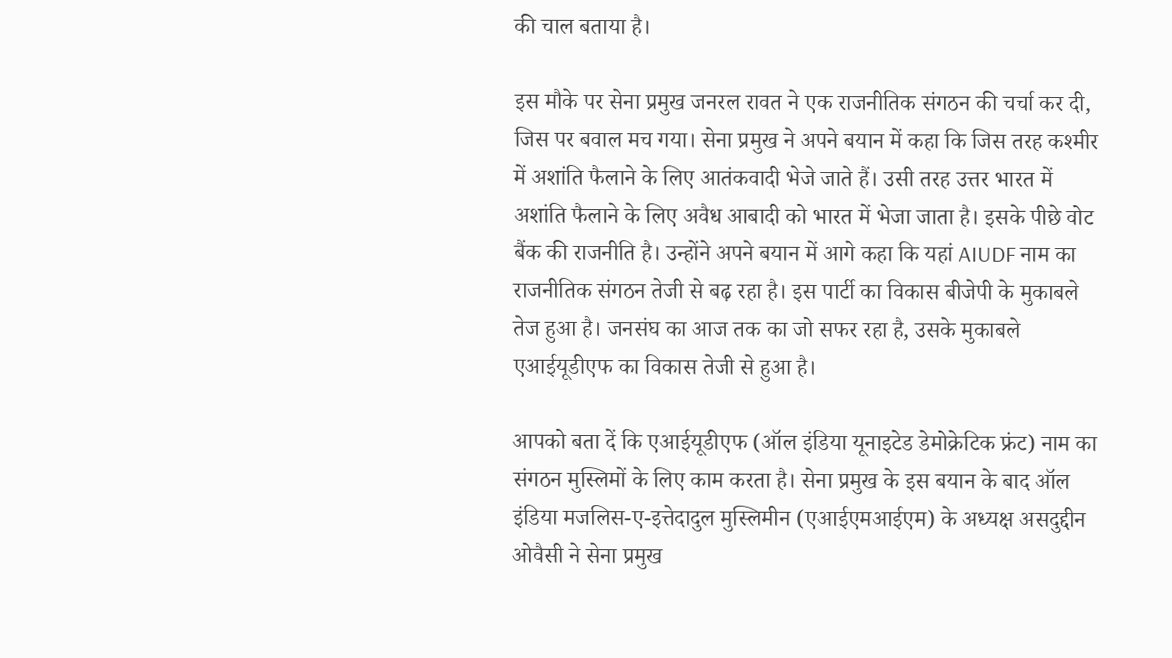की चाल बताया है।

इस मौके पर सेना प्रमुख जनरल रावत ने एक राजनीतिक संगठन की चर्चा कर दी, जिस पर बवाल मच गया। सेना प्रमुख ने अपने बयान में कहा कि जिस तरह कश्मीर में अशांति फैलाने के लिए आतंकवादी भेजे जाते हैं। उसी तरह उत्तर भारत में अशांति फैलाने के लिए अवैध आबादी को भारत में भेजा जाता है। इसके पीछे वोट बैंक की राजनीति है। उन्होंने अपने बयान में आगे कहा कि यहां AIUDF नाम का राजनीतिक संगठन तेजी से बढ़ रहा है। इस पार्टी का विकास बीजेपी के मुकाबले तेज हुआ है। जनसंघ का आज तक का जो सफर रहा है, उसके मुकाबले एआईयूडीएफ का विकास तेजी से हुआ है।

आपको बता दें कि एआईयूडीएफ (ऑल इंडिया यूनाइटेड डेमोक्रेटिक फ्रंट) नाम का संगठन मुस्लिमों के लिए काम करता है। सेना प्रमुख के इस बयान के बाद ऑल इंडिया मजलिस-ए-इत्तेदादुल मुस्लिमीन (एआईएमआईएम) के अध्यक्ष असदुद्दीन ओवैसी ने सेना प्रमुख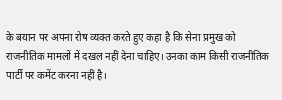के बयान पर अपना रोष व्यक्त करते हुए कहा है कि सेना प्रमुख को राजनीतिक मामलों में दखल नहीं देना चाहिए। उनका काम किसी राजनीतिक पार्टी पर कमेंट करना नहीं है।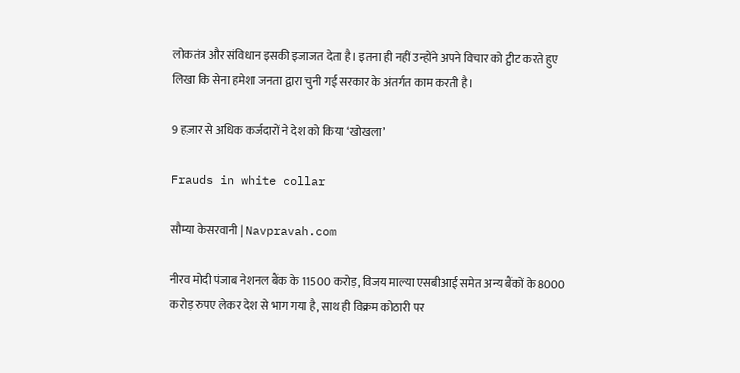लोकतंत्र और संविधान इसकी इजाजत देता है। इतना ही नहीं उन्होंने अपने विचार को ट्वीट करते हुए लिखा कि सेना हमेशा जनता द्वारा चुनी गई सरकार के अंतर्गत काम करती है।

9 हज़ार से अधिक कर्जदारों ने देश को किया ‘खोखला’

Frauds in white collar

सौम्या केसरवानी | Navpravah.com

नीरव मोदी पंजाब नेशनल बैंक के 11500 करोड़, विजय माल्या एसबीआई समेत अन्य बैंकों के 8000 करोड़ रुपए लेकर देश से भाग गया है, साथ ही विक्रम कोठारी पर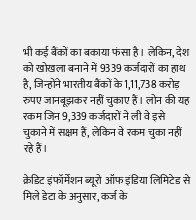भी कई बैंकों का बकाया फंसा है। लेकिन, देश को खोखला बनाने में 9339 कर्जदारों का हाथ है, जिन्होंने भारतीय बैंकों के 1,11,738 करोड़ रुपए जानबूझकर नहीं चुकाए हैं। लोन की यह रकम जिन 9,339 कर्जदारों ने ली वे इसे चुकाने में सक्षम हैं, लेकिन वे रकम चुका नहीं रहे हैं।

क्रेडिट इंफॉर्मेशन ब्यूरो ऑफ इंडिया लिमिटेड से मिले डेटा के अनुसार, कर्ज के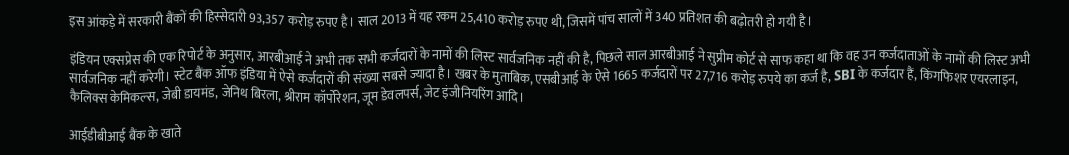इस आंकड़े में सरकारी बैंकों की हिस्सेदारी 93,357 करोड़ रुपए है। साल 2013 में यह रकम 25,410 करोड़ रुपए थी, जिसमें पांच सालों में 340 प्रतिशत की बढ़ोतरी हो गयी है।

इंडियन एक्सप्रेस की एक रिपोर्ट के अनुसार, आरबीआई ने अभी तक सभी कर्जदारों के नामों की लिस्ट सार्वजनिक नहीं की है, पिछले साल आरबीआई ने सुप्रीम कोर्ट से साफ कहा था कि वह उन कर्जदाताओं के नामों की लिस्ट अभी सार्वजनिक नहीं करेगी। स्टेट बैंक ऑफ इंडिया में ऐसे कर्जदारों की संख्या सबसे ज्यादा है। खबर के मुताबिक, एसबीआई के ऐसे 1665 कर्जदारों पर 27,716 करोड़ रुपये का कर्ज है, SBI के कर्जदार हैं, किंगफिशर एयरलाइन, कैलिक्स केमिकल्स, जेबी डायमंड, जेनिथ बिरला, श्रीराम कॉर्पोरेशन, जूम डेवलपर्स, जेट इंजीनियरिंग आदि।

आईडीबीआई बैंक के खाते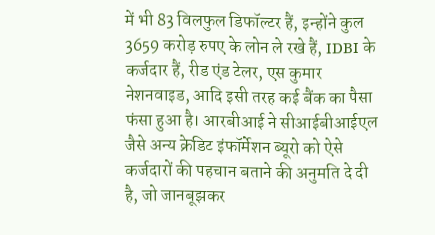में भी 83 विलफुल डिफॉल्टर हैं, इन्होंने कुल 3659 करोड़ रुपए के लोन ले रखे हैं, IDBI के कर्जदार हैं, रीड एंड टेलर, एस कुमार नेशनवाइड, आदि इसी तरह कई बैंक का पैसा फंसा हुआ है। आरबीआई ने सीआईबीआईएल जैसे अन्य क्रेडिट इंफॉर्मेशन ब्यूरो को ऐसे कर्जदारों की पहचान बताने की अनुमति दे दी है, जो जानबूझकर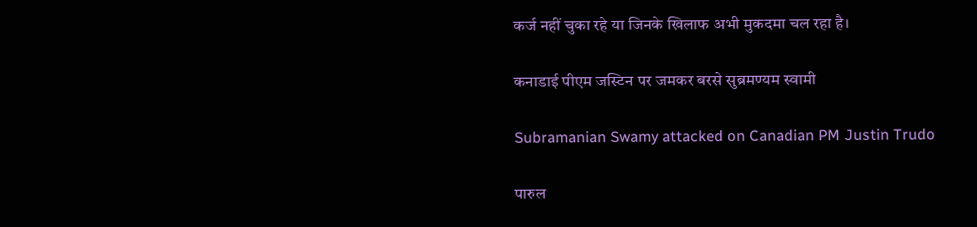कर्ज नहीं चुका रहे या जिनके खिलाफ अभी मुकदमा चल रहा है।

कनाडाई पीएम जस्टिन पर जमकर बरसे सुब्रमण्यम स्वामी

Subramanian Swamy attacked on Canadian PM Justin Trudo

पारुल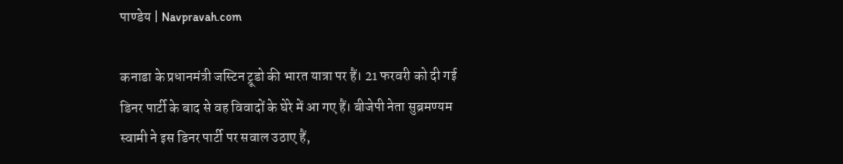पाण्डेय | Navpravah.com

कनाडा के प्रधानमंत्री जस्टिन ट्रूडो की भारत यात्रा पर हैं। 21 फरवरी को दी गई डिनर पार्टी के बाद से वह विवादों के घेरे में आ गए हैं। बीजेपी नेता सुब्रमण्यम स्वामी ने इस डिनर पार्टी पर सवाल उठाए हैं,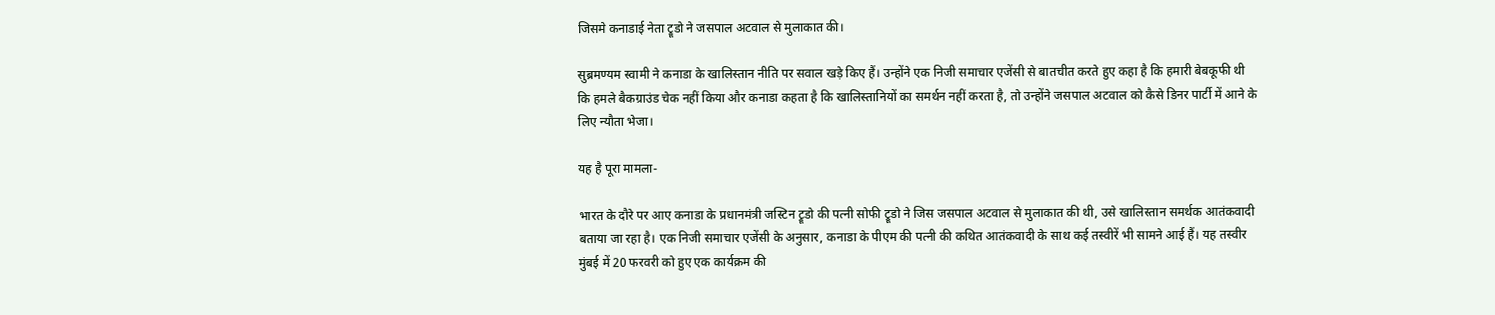जिसमे कनाडाई नेता ट्रूडो ने जसपाल अटवाल से मुलाकात की।

सुब्रमण्यम स्वामी ने कनाडा के खालिस्तान नीति पर सवाल खड़े किए हैं। उन्होंने एक निजी समाचार एजेंसी से बातचीत करते हुए कहा है कि हमारी बेबकूफी थी कि हमले बैकग्राउंड चेक नहीं किया और कनाडा कहता है कि खालिस्तानियों का समर्थन नहीं करता है, तो उन्होंने जसपाल अटवाल को कैसे डिनर पार्टी में आने के लिए न्यौता भेजा।

यह है पूरा मामला-

भारत के दौरे पर आए कनाडा के प्रधानमंत्री जस्टिन ट्रूडो की पत्नी सोफी ट्रूडो ने जिस जसपाल अटवाल से मुलाकात की थी, उसे खालिस्तान समर्थक आतंकवादी बताया जा रहा है। एक निजी समाचार एजेंसी के अनुसार, कनाडा के पीएम की पत्नी की कथित आतंकवादी के साथ कई तस्वीरें भी सामने आई हैं। यह तस्वीर मुंबई में 20 फरवरी को हुए एक कार्यक्रम की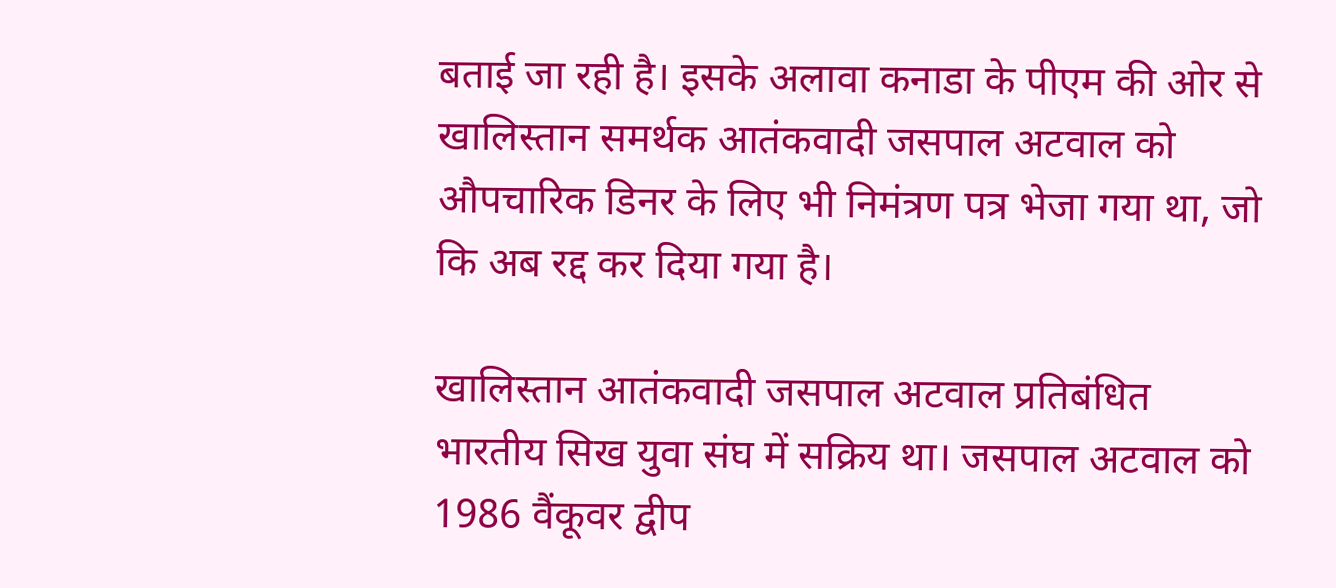बताई जा रही है। इसके अलावा कनाडा के पीएम की ओर से खालिस्तान समर्थक आतंकवादी जसपाल अटवाल को औपचारिक डिनर के लिए भी निमंत्रण पत्र भेजा गया था, जो कि अब रद्द कर दिया गया है।

खालिस्तान आतंकवादी जसपाल अटवाल प्रतिबंधित भारतीय सिख युवा संघ में सक्रिय था। जसपाल अटवाल को 1986 वैंकूवर द्वीप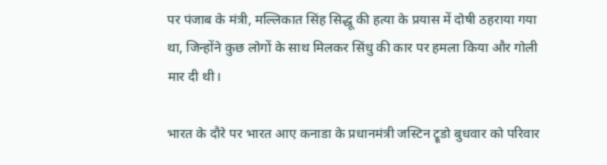पर पंजाब के मंत्री, मल्लिकात सिंह सिद्धू की हत्या के प्रयास में दोषी ठहराया गया था, जिन्होंने कुछ लोगों के साथ मिलकर सिंधु की कार पर हमला किया और गोली मार दी थी।

भारत के दौरे पर भारत आए कनाडा के प्रधानमंत्री जस्टिन ट्रूडो बुधवार को परिवार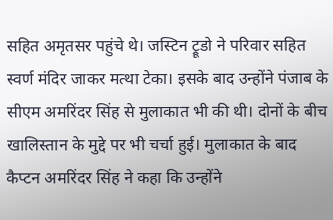सहित अमृतसर पहुंचे थे। जस्टिन ट्रूडो ने परिवार सहित स्वर्ण मंदिर जाकर मत्था टेका। इसके बाद उन्होंने पंजाब के सीएम अमरिंदर सिंह से मुलाकात भी की थी। दोनों के बीच खालिस्तान के मुद्दे पर भी चर्चा हुई। मुलाकात के बाद कैप्टन अमरिंदर सिंह ने कहा कि उन्होंने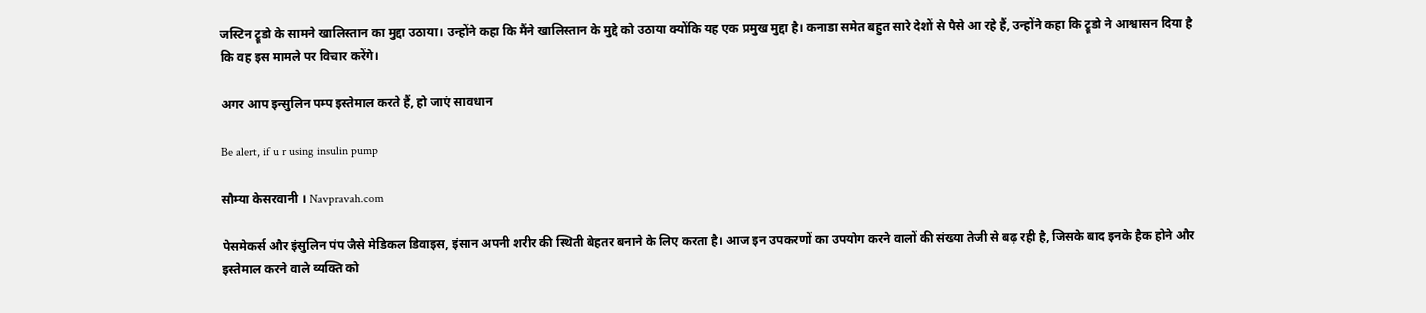जस्टिन ट्रूडो के सामने खालिस्तान का मुद्दा उठाया। उन्होंने कहा कि मैंने खालिस्तान के मुद्दे को उठाया क्योंकि यह एक प्रमुख मुद्दा है। कनाडा समेत बहुत सारे देशों से पैसे आ रहे हैं, उन्होंने कहा कि ट्रूडो ने आश्वासन दिया है कि वह इस मामले पर विचार करेंगे।

अगर आप इन्सुलिन पम्प इस्तेमाल करते हैं, हो जाएं सावधान

Be alert, if u r using insulin pump

सौम्या केसरवानी । Navpravah.com

पेसमेकर्स और इंसुलिन पंप जैसे मेडिकल डिवाइस, इंसान अपनी शरीर की स्थिती बेहतर बनाने के लिए करता है। आज इन उपकरणों का उपयोग करने वालों की संख्या तेजी से बढ़ रही है, जिसके बाद इनके हैक होने और इस्तेमाल करने वाले व्यक्ति को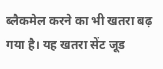ब्लैकमेल करने का भी खतरा बढ़ गया है। यह खतरा सेंट जूड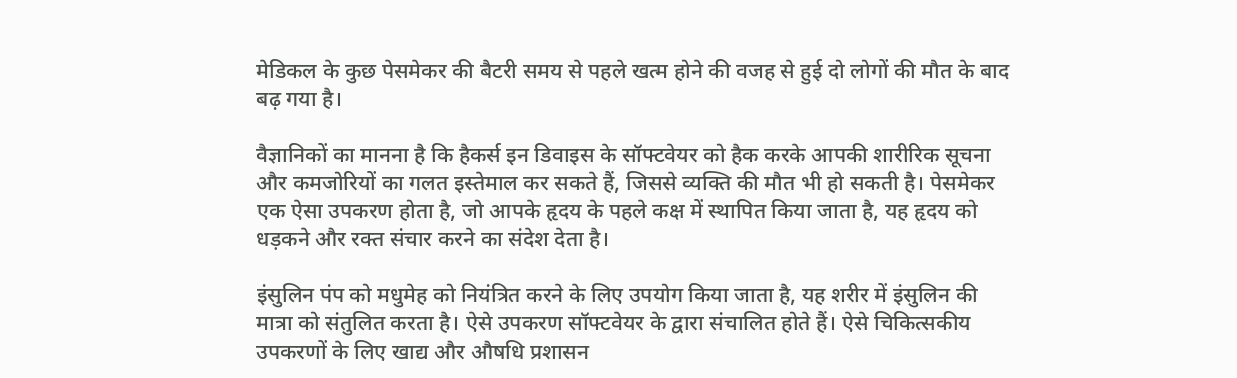मेडिकल के कुछ पेसमेकर की बैटरी समय से पहले खत्म होने की वजह से हुई दो लोगों की मौत के बाद बढ़ गया है।

वैज्ञानिकों का मानना है कि हैकर्स इन डिवाइस के सॉफ्टवेयर को हैक करके आपकी शारीरिक सूचना और कमजोरियों का गलत इस्तेमाल कर सकते हैं, जिससे व्यक्ति की मौत भी हो सकती है। पेसमेकर एक ऐसा उपकरण होता है, जो आपके हृदय के पहले कक्ष में स्थापित किया जाता है, यह हृदय को धड़कने और रक्त संचार करने का संदेश देता है।

इंसुलिन पंप को मधुमेह को नियंत्रित करने के लिए उपयोग किया जाता है, यह शरीर में इंसुलिन की मात्रा को संतुलित करता है। ऐसे उपकरण सॉफ्टवेयर के द्वारा संचालित होते हैं। ऐसे चिकित्सकीय उपकरणों के लिए खाद्य और औषधि प्रशासन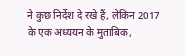ने कुछ निर्देश दे रखे हैं, लेकिन 2017 के एक अध्ययन के मुताबिक,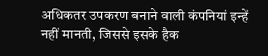अधिकतर उपकरण बनाने वाली कंपनियां इन्हें नहीं मानती, जिससे इसके हैक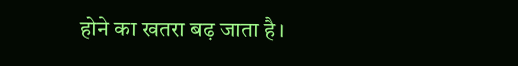होने का खतरा बढ़ जाता है।